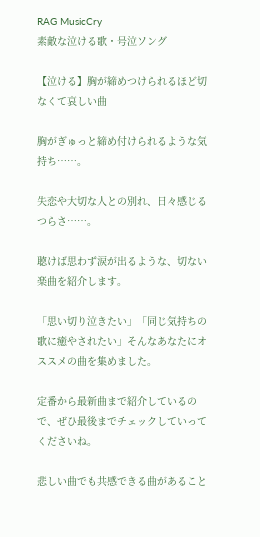RAG MusicCry
素敵な泣ける歌・号泣ソング

【泣ける】胸が締めつけられるほど切なくて哀しい曲

胸がぎゅっと締め付けられるような気持ち……。

失恋や大切な人との別れ、日々感じるつらさ……。

聴けば思わず涙が出るような、切ない楽曲を紹介します。

「思い切り泣きたい」「同じ気持ちの歌に癒やされたい」そんなあなたにオススメの曲を集めました。

定番から最新曲まで紹介しているので、ぜひ最後までチェックしていってくださいね。

悲しい曲でも共感できる曲があること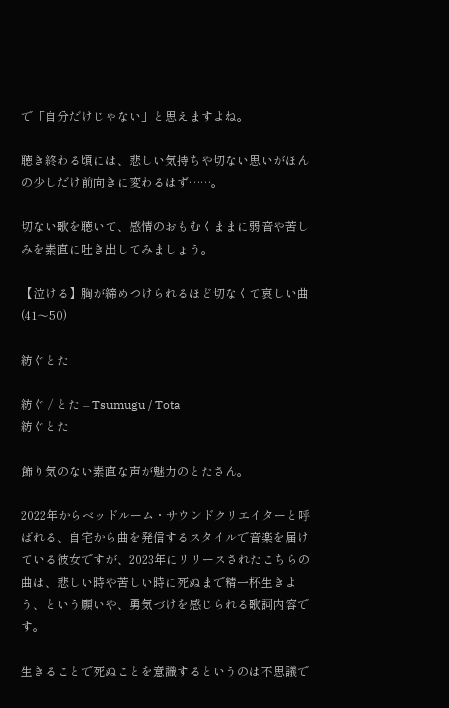で「自分だけじゃない」と思えますよね。

聴き終わる頃には、悲しい気持ちや切ない思いがほんの少しだけ前向きに変わるはず……。

切ない歌を聴いて、感情のおもむくままに弱音や苦しみを素直に吐き出してみましょう。

【泣ける】胸が締めつけられるほど切なくて哀しい曲(41〜50)

紡ぐとた

紡ぐ / とた – Tsumugu / Tota
紡ぐとた

飾り気のない素直な声が魅力のとたさん。

2022年からベッドルーム・サウンドクリエイターと呼ばれる、自宅から曲を発信するスタイルで音楽を届けている彼女ですが、2023年にリリースされたこちらの曲は、悲しい時や苦しい時に死ぬまで精一杯生きよう、という願いや、勇気づけを感じられる歌詞内容です。

生きることで死ぬことを意識するというのは不思議で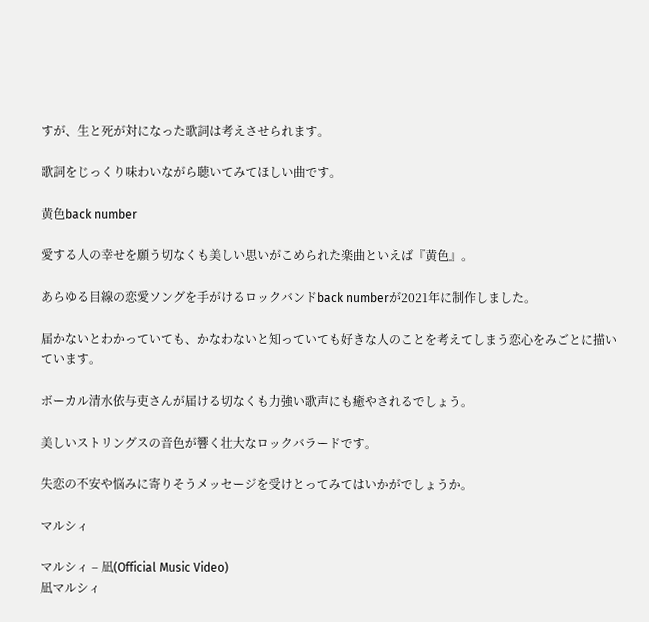すが、生と死が対になった歌詞は考えさせられます。

歌詞をじっくり味わいながら聴いてみてほしい曲です。

黄色back number

愛する人の幸せを願う切なくも美しい思いがこめられた楽曲といえば『黄色』。

あらゆる目線の恋愛ソングを手がけるロックバンドback numberが2021年に制作しました。

届かないとわかっていても、かなわないと知っていても好きな人のことを考えてしまう恋心をみごとに描いています。

ボーカル清水依与吏さんが届ける切なくも力強い歌声にも癒やされるでしょう。

美しいストリングスの音色が響く壮大なロックバラードです。

失恋の不安や悩みに寄りそうメッセージを受けとってみてはいかがでしょうか。

マルシィ

マルシィ – 凪(Official Music Video)
凪マルシィ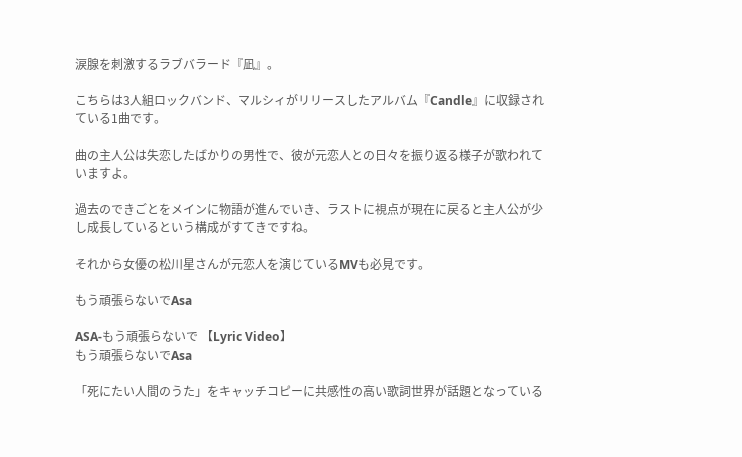涙腺を刺激するラブバラード『凪』。

こちらは3人組ロックバンド、マルシィがリリースしたアルバム『Candle』に収録されている1曲です。

曲の主人公は失恋したばかりの男性で、彼が元恋人との日々を振り返る様子が歌われていますよ。

過去のできごとをメインに物語が進んでいき、ラストに視点が現在に戻ると主人公が少し成長しているという構成がすてきですね。

それから女優の松川星さんが元恋人を演じているMVも必見です。

もう頑張らないでAsa

ASA-もう頑張らないで 【Lyric Video】
もう頑張らないでAsa

「死にたい人間のうた」をキャッチコピーに共感性の高い歌詞世界が話題となっている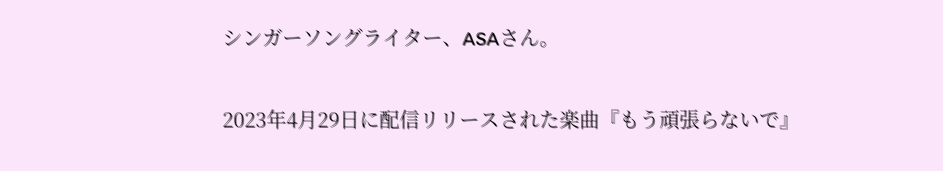シンガーソングライター、ASAさん。

2023年4月29日に配信リリースされた楽曲『もう頑張らないで』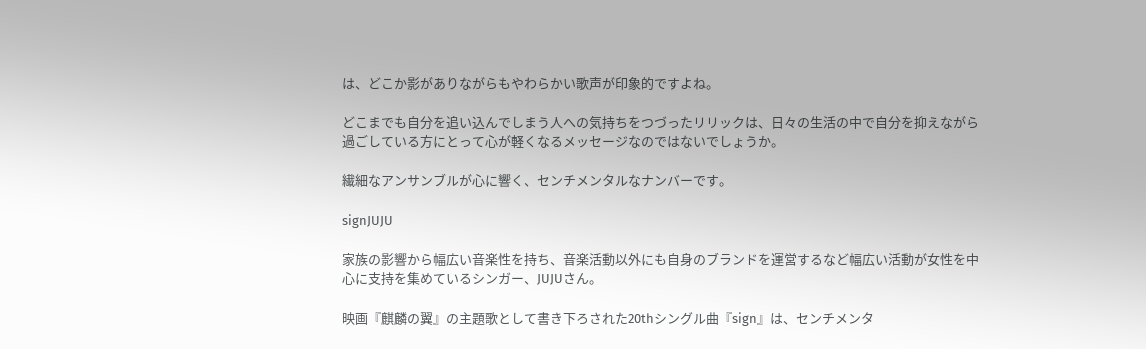は、どこか影がありながらもやわらかい歌声が印象的ですよね。

どこまでも自分を追い込んでしまう人への気持ちをつづったリリックは、日々の生活の中で自分を抑えながら過ごしている方にとって心が軽くなるメッセージなのではないでしょうか。

繊細なアンサンブルが心に響く、センチメンタルなナンバーです。

signJUJU

家族の影響から幅広い音楽性を持ち、音楽活動以外にも自身のブランドを運営するなど幅広い活動が女性を中心に支持を集めているシンガー、JUJUさん。

映画『麒麟の翼』の主題歌として書き下ろされた20thシングル曲『sign』は、センチメンタ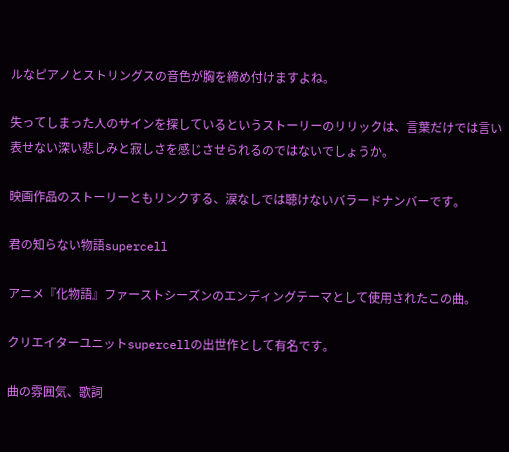ルなピアノとストリングスの音色が胸を締め付けますよね。

失ってしまった人のサインを探しているというストーリーのリリックは、言葉だけでは言い表せない深い悲しみと寂しさを感じさせられるのではないでしょうか。

映画作品のストーリーともリンクする、涙なしでは聴けないバラードナンバーです。

君の知らない物語supercell

アニメ『化物語』ファーストシーズンのエンディングテーマとして使用されたこの曲。

クリエイターユニットsupercellの出世作として有名です。

曲の雰囲気、歌詞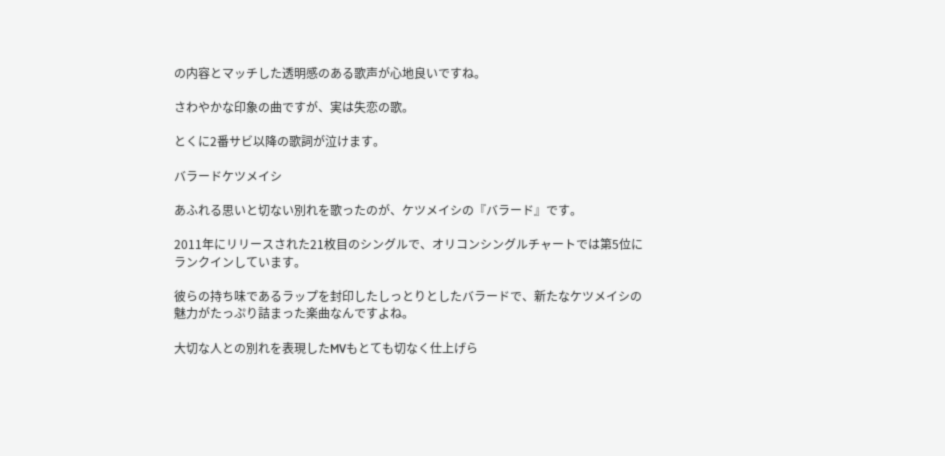の内容とマッチした透明感のある歌声が心地良いですね。

さわやかな印象の曲ですが、実は失恋の歌。

とくに2番サビ以降の歌詞が泣けます。

バラードケツメイシ

あふれる思いと切ない別れを歌ったのが、ケツメイシの『バラード』です。

2011年にリリースされた21枚目のシングルで、オリコンシングルチャートでは第5位にランクインしています。

彼らの持ち味であるラップを封印したしっとりとしたバラードで、新たなケツメイシの魅力がたっぷり詰まった楽曲なんですよね。

大切な人との別れを表現したMVもとても切なく仕上げら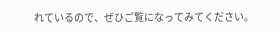れているので、ぜひご覧になってみてください。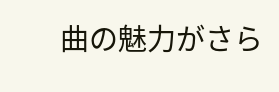曲の魅力がさら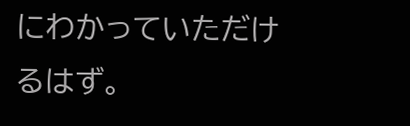にわかっていただけるはず。